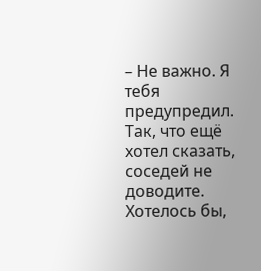– Не важно. Я тебя предупредил. Так, что ещё хотел сказать, соседей не доводите. Хотелось бы,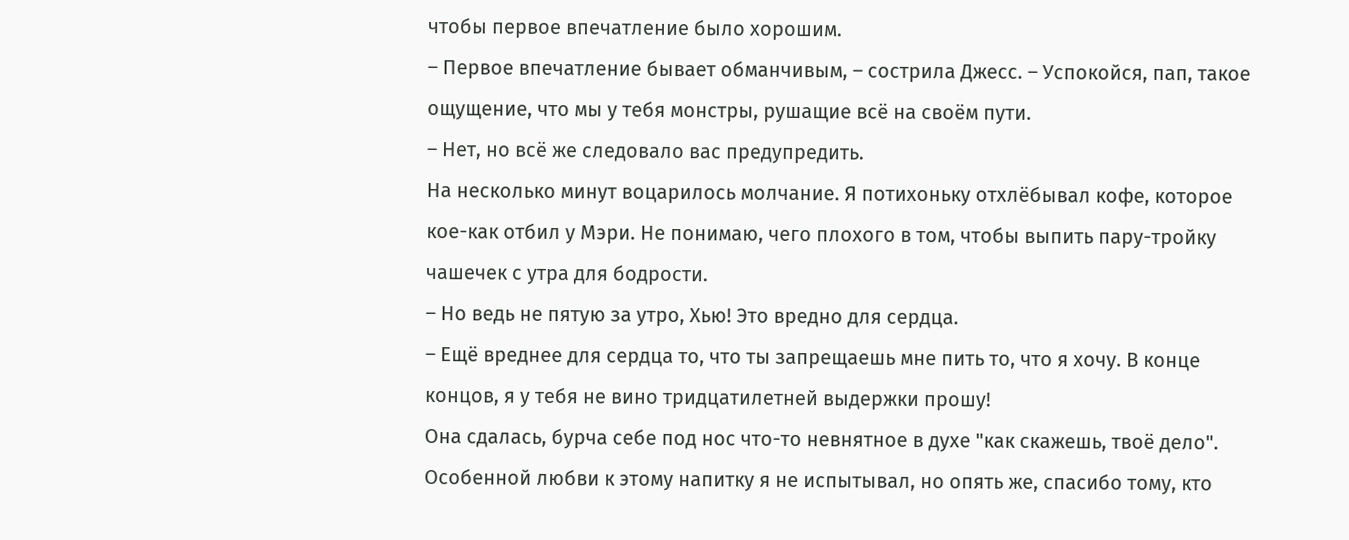чтобы первое впечатление было хорошим.
– Первое впечатление бывает обманчивым, – сострила Джесс. – Успокойся, пап, такое ощущение, что мы у тебя монстры, рушащие всё на своём пути.
– Нет, но всё же следовало вас предупредить.
На несколько минут воцарилось молчание. Я потихоньку отхлёбывал кофе, которое кое-как отбил у Мэри. Не понимаю, чего плохого в том, чтобы выпить пару-тройку чашечек с утра для бодрости.
– Но ведь не пятую за утро, Хью! Это вредно для сердца.
– Ещё вреднее для сердца то, что ты запрещаешь мне пить то, что я хочу. В конце концов, я у тебя не вино тридцатилетней выдержки прошу!
Она сдалась, бурча себе под нос что-то невнятное в духе "как скажешь, твоё дело". Особенной любви к этому напитку я не испытывал, но опять же, спасибо тому, кто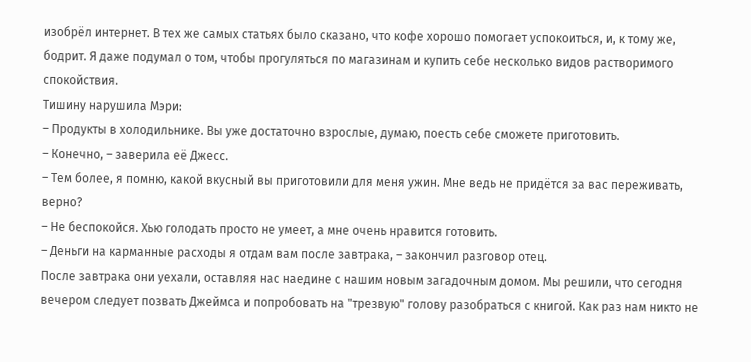изобрёл интернет. В тех же самых статьях было сказано, что кофе хорошо помогает успокоиться, и, к тому же, бодрит. Я даже подумал о том, чтобы прогуляться по магазинам и купить себе несколько видов растворимого спокойствия.
Тишину нарушила Мэри:
– Продукты в холодильнике. Вы уже достаточно взрослые, думаю, поесть себе сможете приготовить.
– Конечно, – заверила её Джесс.
– Тем более, я помню, какой вкусный вы приготовили для меня ужин. Мне ведь не придётся за вас переживать, верно?
– Не беспокойся. Хью голодать просто не умеет, а мне очень нравится готовить.
– Деньги на карманные расходы я отдам вам после завтрака, – закончил разговор отец.
После завтрака они уехали, оставляя нас наедине с нашим новым загадочным домом. Мы решили, что сегодня вечером следует позвать Джеймса и попробовать на "трезвую" голову разобраться с книгой. Как раз нам никто не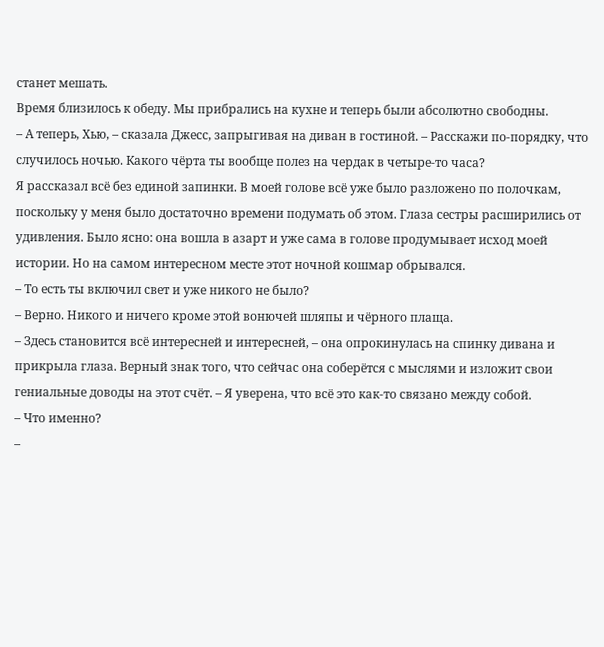станет мешать.
Время близилось к обеду. Мы прибрались на кухне и теперь были абсолютно свободны.
– А теперь, Хью, – сказала Джесс, запрыгивая на диван в гостиной. – Расскажи по-порядку, что случилось ночью. Какого чёрта ты вообще полез на чердак в четыре-то часа?
Я рассказал всё без единой запинки. В моей голове всё уже было разложено по полочкам, поскольку у меня было достаточно времени подумать об этом. Глаза сестры расширились от удивления. Было ясно: она вошла в азарт и уже сама в голове продумывает исход моей истории. Но на самом интересном месте этот ночной кошмар обрывался.
– То есть ты включил свет и уже никого не было?
– Верно. Никого и ничего кроме этой вонючей шляпы и чёрного плаща.
– Здесь становится всё интересней и интересней, – она опрокинулась на спинку дивана и прикрыла глаза. Верный знак того, что сейчас она соберётся с мыслями и изложит свои гениальные доводы на этот счёт. – Я уверена, что всё это как-то связано между собой.
– Что именно?
–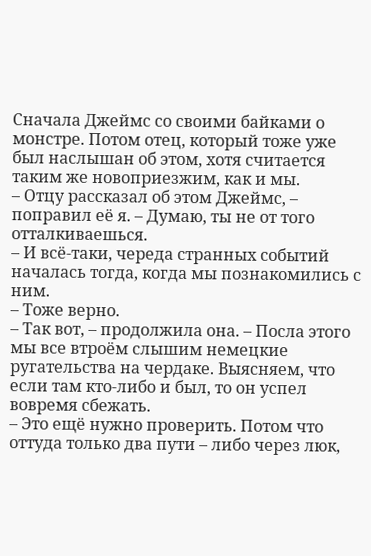Сначала Джеймс со своими байками о монстре. Потом отец, который тоже уже был наслышан об этом, хотя считается таким же новоприезжим, как и мы.
– Отцу рассказал об этом Джеймс, – поправил её я. – Думаю, ты не от того отталкиваешься.
– И всё-таки, череда странных событий началась тогда, когда мы познакомились с ним.
– Тоже верно.
– Так вот, – продолжила она. – Посла этого мы все втроём слышим немецкие ругательства на чердаке. Выясняем, что если там кто-либо и был, то он успел вовремя сбежать.
– Это ещё нужно проверить. Потом что оттуда только два пути – либо через люк,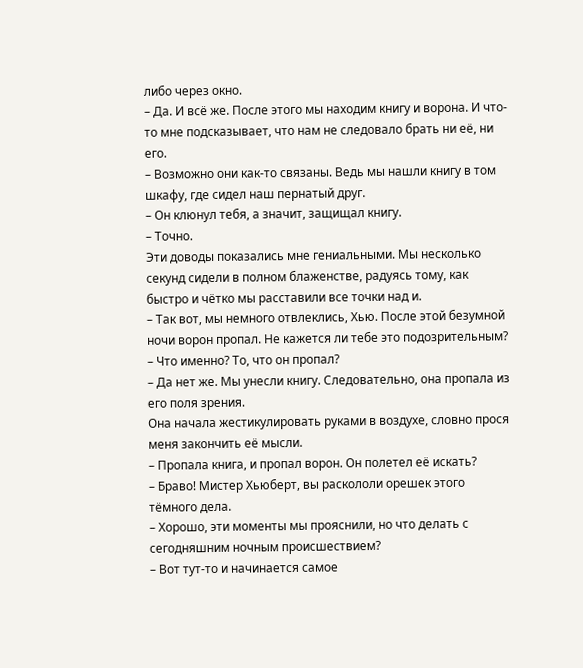либо через окно.
– Да. И всё же. После этого мы находим книгу и ворона. И что-то мне подсказывает, что нам не следовало брать ни её, ни его.
– Возможно они как-то связаны. Ведь мы нашли книгу в том шкафу, где сидел наш пернатый друг.
– Он клюнул тебя, а значит, защищал книгу.
– Точно.
Эти доводы показались мне гениальными. Мы несколько секунд сидели в полном блаженстве, радуясь тому, как быстро и чётко мы расставили все точки над и.
– Так вот, мы немного отвлеклись, Хью. После этой безумной ночи ворон пропал. Не кажется ли тебе это подозрительным?
– Что именно? То, что он пропал?
– Да нет же. Мы унесли книгу. Следовательно, она пропала из его поля зрения.
Она начала жестикулировать руками в воздухе, словно прося меня закончить её мысли.
– Пропала книга, и пропал ворон. Он полетел её искать?
– Браво! Мистер Хьюберт, вы раскололи орешек этого тёмного дела.
– Хорошо, эти моменты мы прояснили, но что делать с сегодняшним ночным происшествием?
– Вот тут-то и начинается самое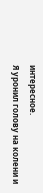интересное.
Я уронил голову на колени и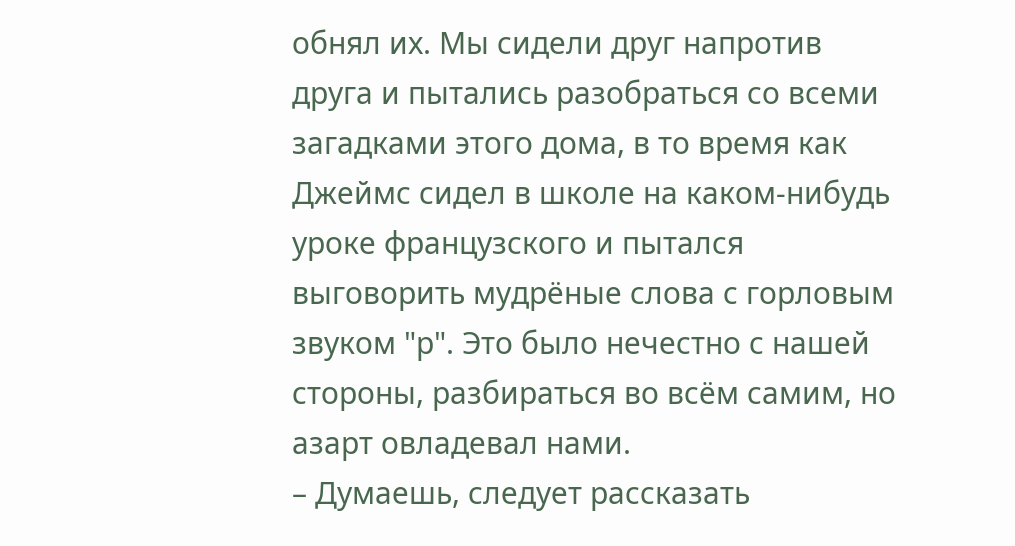обнял их. Мы сидели друг напротив друга и пытались разобраться со всеми загадками этого дома, в то время как Джеймс сидел в школе на каком-нибудь уроке французского и пытался выговорить мудрёные слова с горловым звуком "р". Это было нечестно с нашей стороны, разбираться во всём самим, но азарт овладевал нами.
– Думаешь, следует рассказать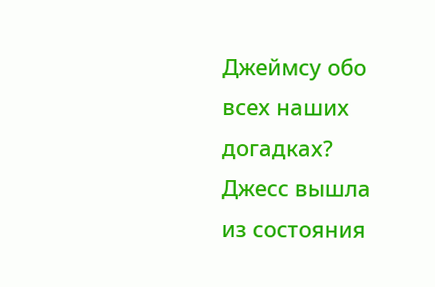Джеймсу обо всех наших догадках?
Джесс вышла из состояния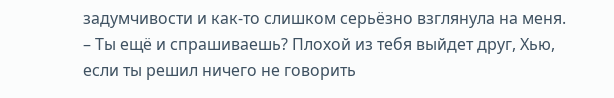задумчивости и как-то слишком серьёзно взглянула на меня.
– Ты ещё и спрашиваешь? Плохой из тебя выйдет друг, Хью, если ты решил ничего не говорить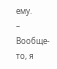ему.
– Вообще-то, я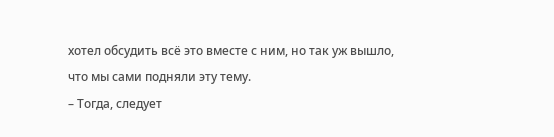хотел обсудить всё это вместе с ним, но так уж вышло, что мы сами подняли эту тему.
– Тогда, следует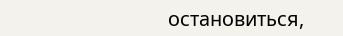остановиться,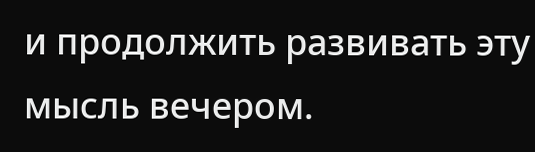и продолжить развивать эту мысль вечером.